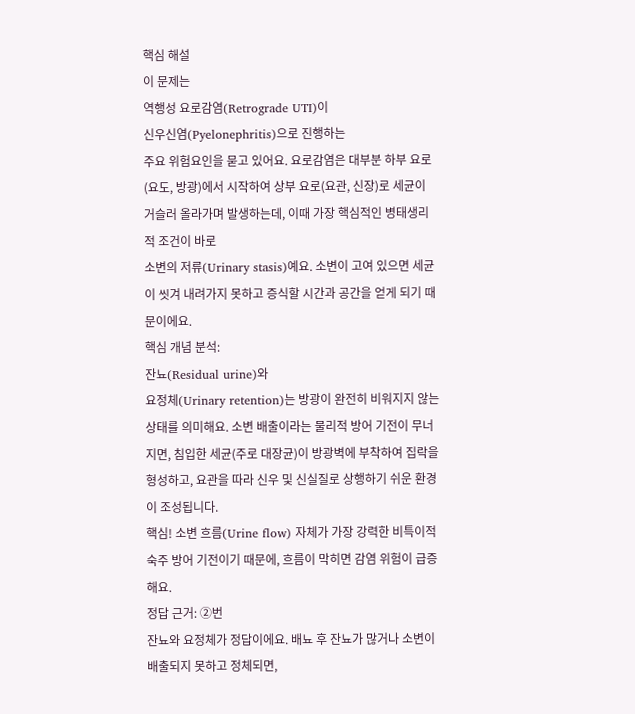핵심 해설
이 문제는
역행성 요로감염(Retrograde UTI)이
신우신염(Pyelonephritis)으로 진행하는
주요 위험요인을 묻고 있어요. 요로감염은 대부분 하부 요로(요도, 방광)에서 시작하여 상부 요로(요관, 신장)로 세균이 거슬러 올라가며 발생하는데, 이때 가장 핵심적인 병태생리적 조건이 바로
소변의 저류(Urinary stasis)예요. 소변이 고여 있으면 세균이 씻겨 내려가지 못하고 증식할 시간과 공간을 얻게 되기 때문이에요.
핵심 개념 분석:
잔뇨(Residual urine)와
요정체(Urinary retention)는 방광이 완전히 비워지지 않는 상태를 의미해요. 소변 배출이라는 물리적 방어 기전이 무너지면, 침입한 세균(주로 대장균)이 방광벽에 부착하여 집락을 형성하고, 요관을 따라 신우 및 신실질로 상행하기 쉬운 환경이 조성됩니다.
핵심! 소변 흐름(Urine flow) 자체가 가장 강력한 비특이적 숙주 방어 기전이기 때문에, 흐름이 막히면 감염 위험이 급증해요.
정답 근거: ②번
잔뇨와 요정체가 정답이에요. 배뇨 후 잔뇨가 많거나 소변이 배출되지 못하고 정체되면,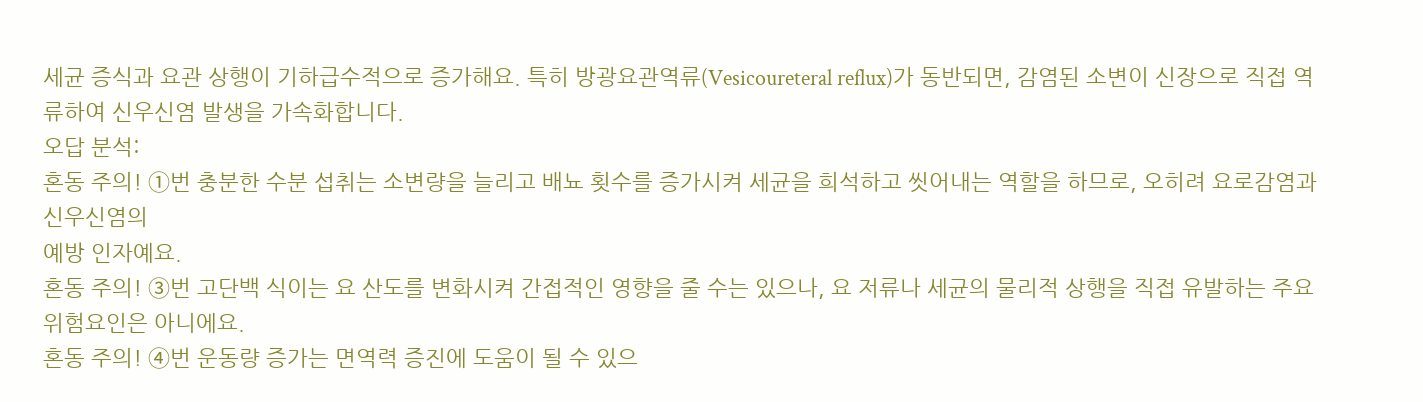세균 증식과 요관 상행이 기하급수적으로 증가해요. 특히 방광요관역류(Vesicoureteral reflux)가 동반되면, 감염된 소변이 신장으로 직접 역류하여 신우신염 발생을 가속화합니다.
오답 분석:
혼동 주의! ①번 충분한 수분 섭취는 소변량을 늘리고 배뇨 횟수를 증가시켜 세균을 희석하고 씻어내는 역할을 하므로, 오히려 요로감염과 신우신염의
예방 인자예요.
혼동 주의! ③번 고단백 식이는 요 산도를 변화시켜 간접적인 영향을 줄 수는 있으나, 요 저류나 세균의 물리적 상행을 직접 유발하는 주요 위험요인은 아니에요.
혼동 주의! ④번 운동량 증가는 면역력 증진에 도움이 될 수 있으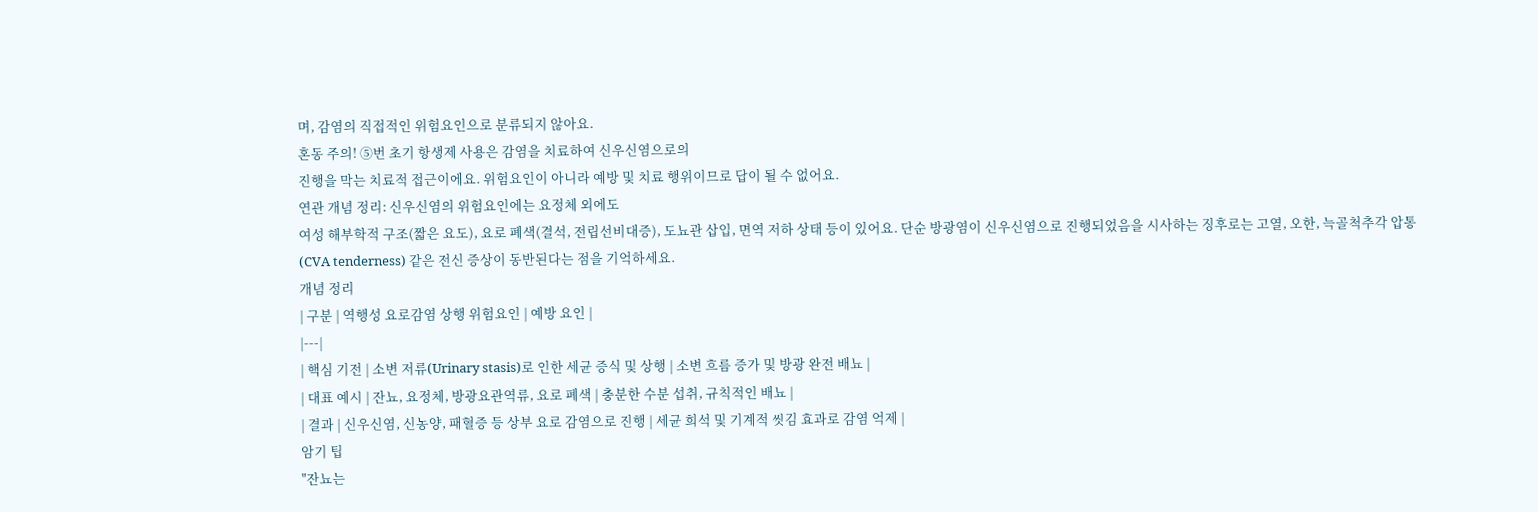며, 감염의 직접적인 위험요인으로 분류되지 않아요.
혼동 주의! ⑤번 초기 항생제 사용은 감염을 치료하여 신우신염으로의
진행을 막는 치료적 접근이에요. 위험요인이 아니라 예방 및 치료 행위이므로 답이 될 수 없어요.
연관 개념 정리: 신우신염의 위험요인에는 요정체 외에도
여성 해부학적 구조(짧은 요도), 요로 폐색(결석, 전립선비대증), 도뇨관 삽입, 면역 저하 상태 등이 있어요. 단순 방광염이 신우신염으로 진행되었음을 시사하는 징후로는 고열, 오한, 늑골척추각 압통(CVA tenderness) 같은 전신 증상이 동반된다는 점을 기억하세요.
개념 정리
| 구분 | 역행성 요로감염 상행 위험요인 | 예방 요인 |
|---|
| 핵심 기전 | 소변 저류(Urinary stasis)로 인한 세균 증식 및 상행 | 소변 흐름 증가 및 방광 완전 배뇨 |
| 대표 예시 | 잔뇨, 요정체, 방광요관역류, 요로 폐색 | 충분한 수분 섭취, 규칙적인 배뇨 |
| 결과 | 신우신염, 신농양, 패혈증 등 상부 요로 감염으로 진행 | 세균 희석 및 기계적 씻김 효과로 감염 억제 |
암기 팁
"잔뇨는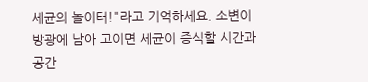세균의 놀이터!"라고 기억하세요. 소변이 방광에 남아 고이면 세균이 증식할 시간과 공간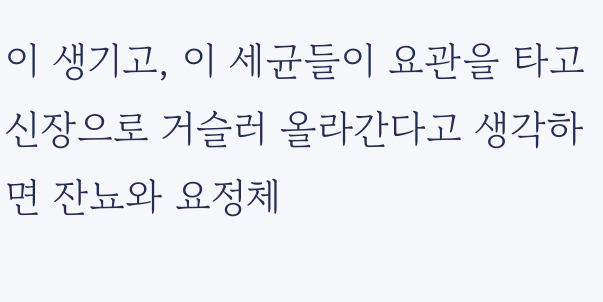이 생기고, 이 세균들이 요관을 타고 신장으로 거슬러 올라간다고 생각하면 잔뇨와 요정체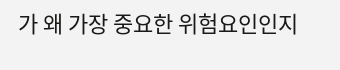가 왜 가장 중요한 위험요인인지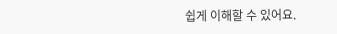쉽게 이해할 수 있어요.